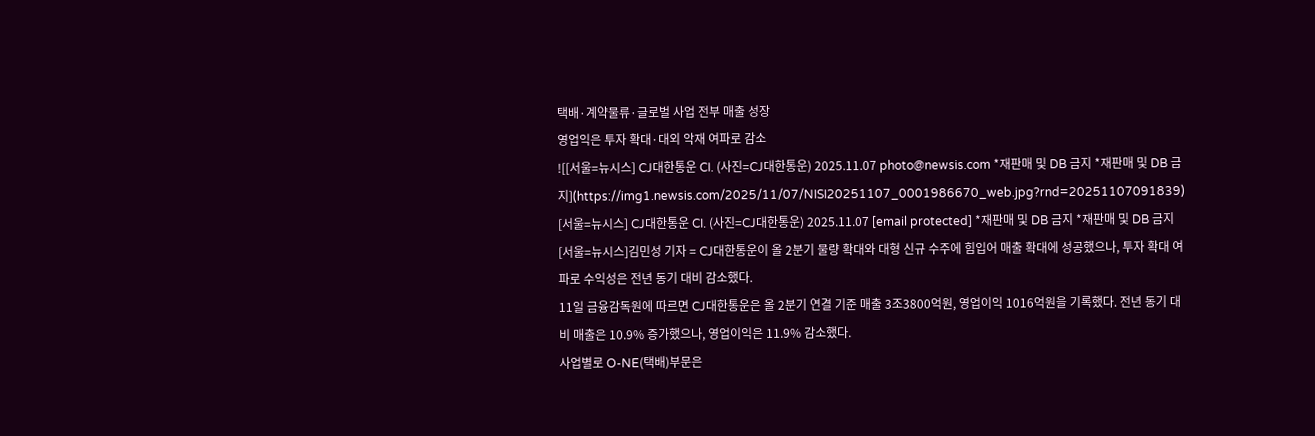택배·계약물류·글로벌 사업 전부 매출 성장
영업익은 투자 확대·대외 악재 여파로 감소
![[서울=뉴시스] CJ대한통운 CI. (사진=CJ대한통운) 2025.11.07 photo@newsis.com *재판매 및 DB 금지 *재판매 및 DB 금지](https://img1.newsis.com/2025/11/07/NISI20251107_0001986670_web.jpg?rnd=20251107091839)
[서울=뉴시스] CJ대한통운 CI. (사진=CJ대한통운) 2025.11.07 [email protected] *재판매 및 DB 금지 *재판매 및 DB 금지
[서울=뉴시스]김민성 기자 = CJ대한통운이 올 2분기 물량 확대와 대형 신규 수주에 힘입어 매출 확대에 성공했으나, 투자 확대 여파로 수익성은 전년 동기 대비 감소했다.
11일 금융감독원에 따르면 CJ대한통운은 올 2분기 연결 기준 매출 3조3800억원, 영업이익 1016억원을 기록했다. 전년 동기 대비 매출은 10.9% 증가했으나, 영업이익은 11.9% 감소했다.
사업별로 O-NE(택배)부문은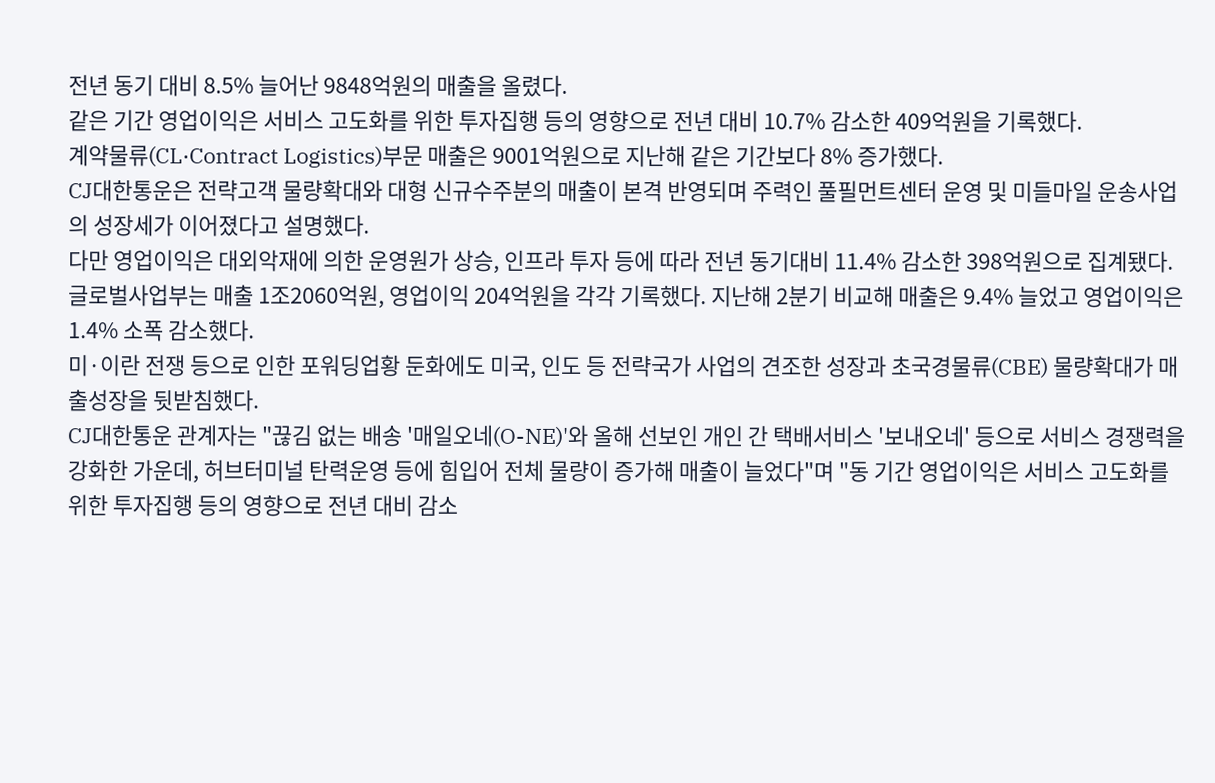전년 동기 대비 8.5% 늘어난 9848억원의 매출을 올렸다.
같은 기간 영업이익은 서비스 고도화를 위한 투자집행 등의 영향으로 전년 대비 10.7% 감소한 409억원을 기록했다.
계약물류(CL·Contract Logistics)부문 매출은 9001억원으로 지난해 같은 기간보다 8% 증가했다.
CJ대한통운은 전략고객 물량확대와 대형 신규수주분의 매출이 본격 반영되며 주력인 풀필먼트센터 운영 및 미들마일 운송사업의 성장세가 이어졌다고 설명했다.
다만 영업이익은 대외악재에 의한 운영원가 상승, 인프라 투자 등에 따라 전년 동기대비 11.4% 감소한 398억원으로 집계됐다.
글로벌사업부는 매출 1조2060억원, 영업이익 204억원을 각각 기록했다. 지난해 2분기 비교해 매출은 9.4% 늘었고 영업이익은 1.4% 소폭 감소했다.
미·이란 전쟁 등으로 인한 포워딩업황 둔화에도 미국, 인도 등 전략국가 사업의 견조한 성장과 초국경물류(CBE) 물량확대가 매출성장을 뒷받침했다.
CJ대한통운 관계자는 "끊김 없는 배송 '매일오네(O-NE)'와 올해 선보인 개인 간 택배서비스 '보내오네' 등으로 서비스 경쟁력을 강화한 가운데, 허브터미널 탄력운영 등에 힘입어 전체 물량이 증가해 매출이 늘었다"며 "동 기간 영업이익은 서비스 고도화를 위한 투자집행 등의 영향으로 전년 대비 감소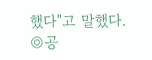했다"고 말했다.
◎공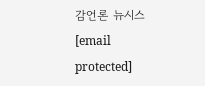감언론 뉴시스 [email protected]